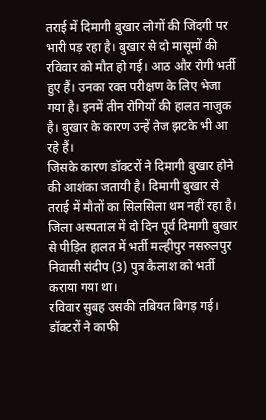तराई में दिमागी बुखार लोगों की जिंदगी पर भारी पड़ रहा है। बुखार से दो मासूमों की रविवार को मौत हो गई। आठ और रोगी भर्ती हुए हैं। उनका रक्त परीक्षण के लिए भेजा गया है। इनमें तीन रोगियों की हालत नाजुक है। बुखार के कारण उन्हें तेज झटके भी आ रहे हैं।
जिसके कारण डॉक्टरों ने दिमागी बुखार होने की आशंका जतायी है। दिमागी बुखार से तराई में मौतों का सिलसिला थम नहीं रहा है। जिला अस्पताल में दो दिन पूर्व दिमागी बुखार से पीड़ित हालत में भर्ती मल्हीपुर नसरुलपुर निवासी संदीप (3) पुत्र कैलाश को भर्ती कराया गया था।
रविवार सुबह उसकी तबियत बिगड़ गई। डॉक्टरों ने काफी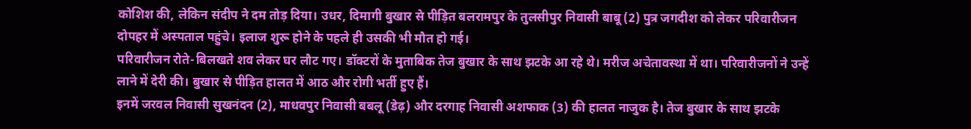कोशिश की, लेकिन संदीप ने दम तोड़ दिया। उधर, दिमागी बुखार से पीड़ित बलरामपुर के तुलसीपुर निवासी बाबू (2) पुत्र जगदीश को लेकर परिवारीजन दोपहर में अस्पताल पहुंचे। इलाज शुरू होने के पहले ही उसकी भी मौत हो गई।
परिवारीजन रोते-बिलखते शव लेकर घर लौट गए। डॉक्टरों के मुताबिक तेज बुखार के साथ झटके आ रहे थे। मरीज अचेतावस्था में था। परिवारीजनों ने उन्हें लाने में देरी की। बुखार से पीड़ित हालत में आठ और रोगी भर्ती हुए हैं।
इनमें जरवल निवासी सुखनंदन (2), माधवपुर निवासी बबलू (डेढ़) और दरगाह निवासी अशफाक (3) की हालत नाजुक है। तेज बुखार के साथ झटके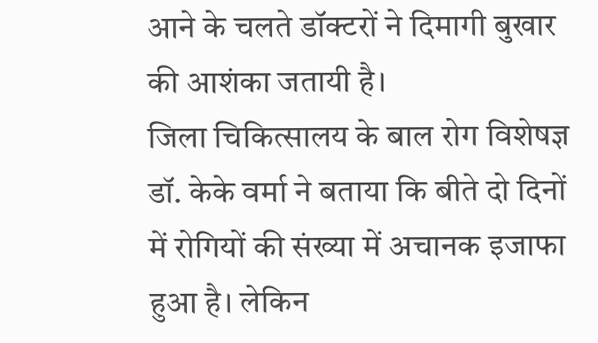आने के चलते डॉक्टरों ने दिमागी बुखार की आशंका जतायी है।
जिला चिकित्सालय के बाल रोग विशेषज्ञ डॉ. केके वर्मा ने बताया कि बीते दो दिनों में रोगियों की संख्या में अचानक इजाफा हुआ है। लेकिन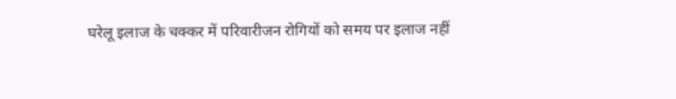घरेलू इलाज के चक्कर में परिवारीजन रोगियों को समय पर इलाज नहीं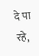दे पा रहे,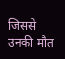जिससे उनकी मौत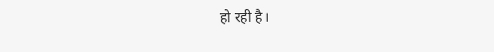हो रही है।